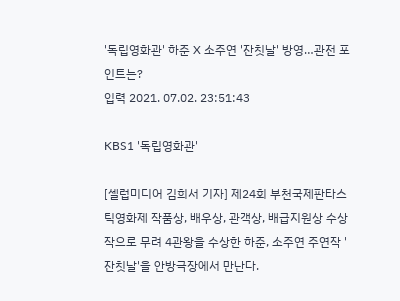'독립영화관' 하준 X 소주연 '잔칫날' 방영…관전 포인트는?
입력 2021. 07.02. 23:51:43

KBS1 '독립영화관'

[셀럽미디어 김희서 기자] 제24회 부천국제판타스틱영화제 작품상, 배우상, 관객상, 배급지원상 수상작으로 무려 4관왕을 수상한 하준, 소주연 주연작 '잔칫날'을 안방극장에서 만난다.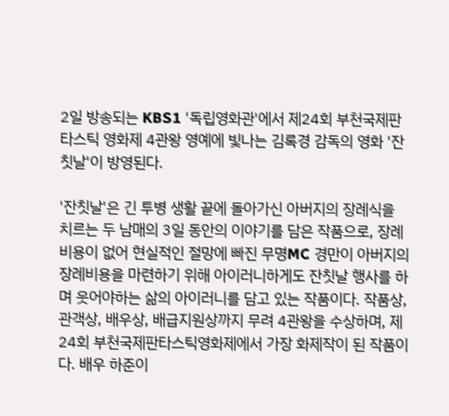2일 방송되는 KBS1 '독립영화관'에서 제24회 부천국제판타스틱 영화제 4관왕 영예에 빛나는 김록경 감독의 영화 '잔칫날'이 방영된다.

'잔칫날'은 긴 투병 생활 끝에 돌아가신 아버지의 장례식을 치르는 두 남매의 3일 동안의 이야기를 담은 작품으로, 장례비용이 없어 현실적인 절망에 빠진 무명MC 경만이 아버지의 장례비용을 마련하기 위해 아이러니하게도 잔칫날 행사를 하며 웃어야하는 삶의 아이러니를 담고 있는 작품이다. 작품상, 관객상, 배우상, 배급지원상까지 무려 4관왕을 수상하며, 제24회 부천국제판타스틱영화제에서 가장 화제작이 된 작품이다. 배우 하준이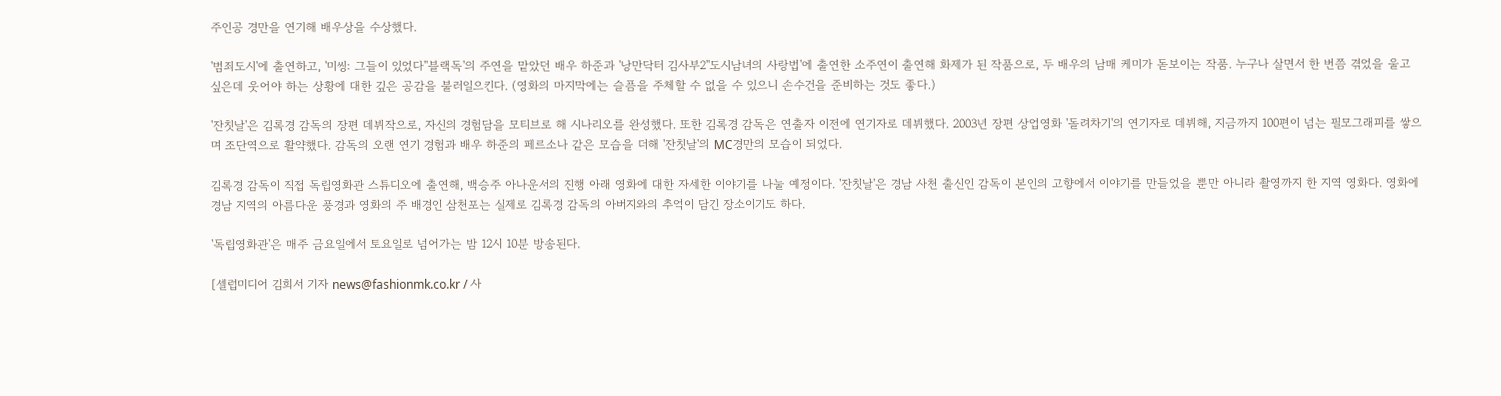주인공 경만을 연기해 배우상을 수상했다.

'범죄도시'에 출연하고, '미씽: 그들이 있었다''블랙독'의 주연을 맡았던 배우 하준과 '낭만닥터 김사부2''도시남녀의 사랑법'에 출연한 소주연이 출연해 화제가 된 작품으로, 두 배우의 남매 케미가 돋보이는 작품. 누구나 살면서 한 번쯤 겪었을 울고 싶은데 웃어야 하는 상황에 대한 깊은 공감을 불러일으킨다. (영화의 마지막에는 슬픔을 주체할 수 없을 수 있으니 손수건을 준비하는 것도 좋다.)

'잔칫날'은 김록경 감독의 장편 데뷔작으로, 자신의 경험담을 모티브로 해 시나리오를 완성했다. 또한 김록경 감독은 연출자 이전에 연기자로 데뷔했다. 2003년 장편 상업영화 '돌려차기'의 연기자로 데뷔해, 지금까지 100편이 넘는 필모그래피를 쌓으며 조단역으로 활약했다. 감독의 오랜 연기 경험과 배우 하준의 페르소나 같은 모습을 더해 '잔칫날'의 MC경만의 모습이 되었다.

김록경 감독이 직접 독립영화관 스튜디오에 출연해, 백승주 아나운서의 진행 아래 영화에 대한 자세한 이야기를 나눌 예정이다. '잔칫날'은 경남 사천 출신인 감독이 본인의 고향에서 이야기를 만들었을 뿐만 아니라 촬영까지 한 지역 영화다. 영화에 경남 지역의 아름다운 풍경과 영화의 주 배경인 삼천포는 실제로 김록경 감독의 아버지와의 추억이 담긴 장소이기도 하다.

'독립영화관'은 매주 금요일에서 토요일로 넘어가는 밤 12시 10분 방송된다.

[셀럽미디어 김희서 기자 news@fashionmk.co.kr / 사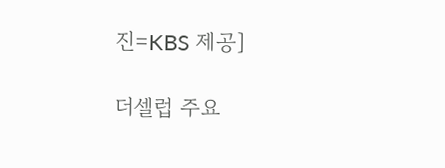진=KBS 제공]

더셀럽 주요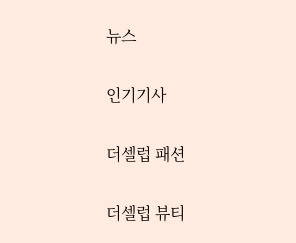뉴스

인기기사

더셀럽 패션

더셀럽 뷰티